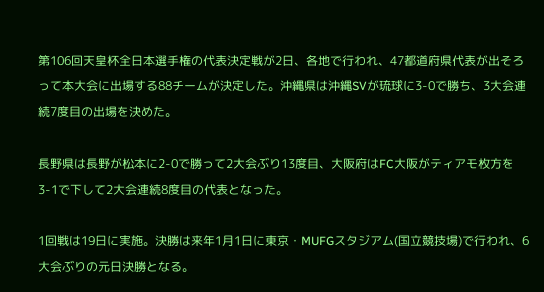第106回天皇杯全日本選手権の代表決定戦が2日、各地で行われ、47都道府県代表が出そろって本大会に出場する88チームが決定した。沖縄県は沖縄SVが琉球に3-0で勝ち、3大会連続7度目の出場を決めた。

長野県は長野が松本に2-0で勝って2大会ぶり13度目、大阪府はFC大阪がティアモ枚方を3-1で下して2大会連続8度目の代表となった。

1回戦は19日に実施。決勝は来年1月1日に東京・MUFGスタジアム(国立競技場)で行われ、6大会ぶりの元日決勝となる。